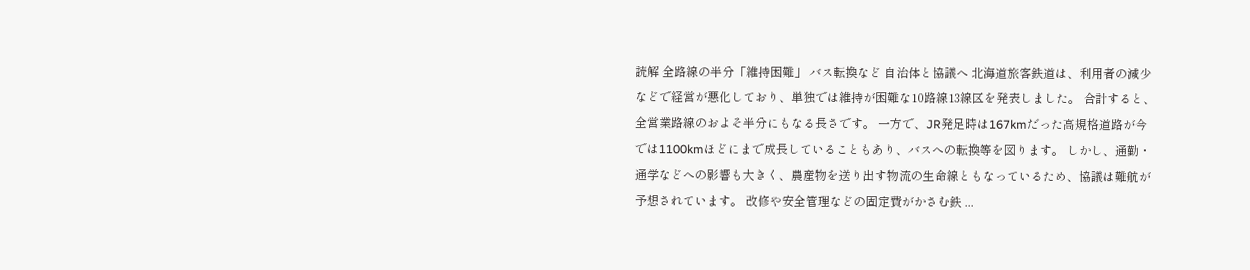読解 全路線の半分「維持困難」 バス転換など 自治体と協議へ 北海道旅客鉄道は、利用者の減少などで経営が悪化しており、単独では維持が困難な10路線13線区を発表しました。 合計すると、全営業路線のおよそ半分にもなる長さです。 一方で、JR発足時は167kmだった高規格道路が今では1100kmほどにまで成長していることもあり、バスへの転換等を図ります。 しかし、通勤・通学などへの影響も大きく、農産物を送り出す物流の生命線ともなっているため、協議は難航が予想されています。 改修や安全管理などの固定費がかさむ鉄 ...